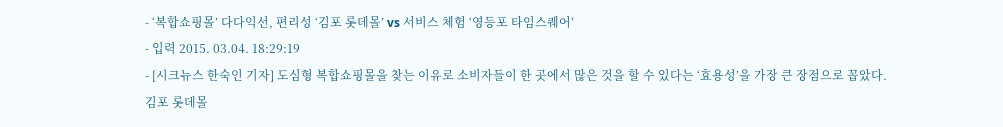- ‘복합쇼핑몰’ 다다익선, 편리성 ‘김포 롯데몰’ vs 서비스 체험 ‘영등포 타임스퀘어’
- 입력 2015. 03.04. 18:29:19
- [시크뉴스 한숙인 기자] 도심형 복합쇼핑몰을 찾는 이유로 소비자들이 한 곳에서 많은 것을 할 수 있다는 ‘효용성’을 가장 큰 장점으로 꼽았다.
김포 롯데몰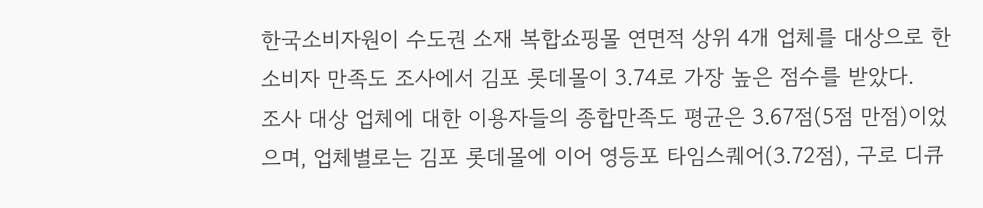한국소비자원이 수도권 소재 복합쇼핑몰 연면적 상위 4개 업체를 대상으로 한 소비자 만족도 조사에서 김포 롯데몰이 3.74로 가장 높은 점수를 받았다.
조사 대상 업체에 대한 이용자들의 종합만족도 평균은 3.67점(5점 만점)이었으며, 업체별로는 김포 롯데몰에 이어 영등포 타임스퀘어(3.72점), 구로 디큐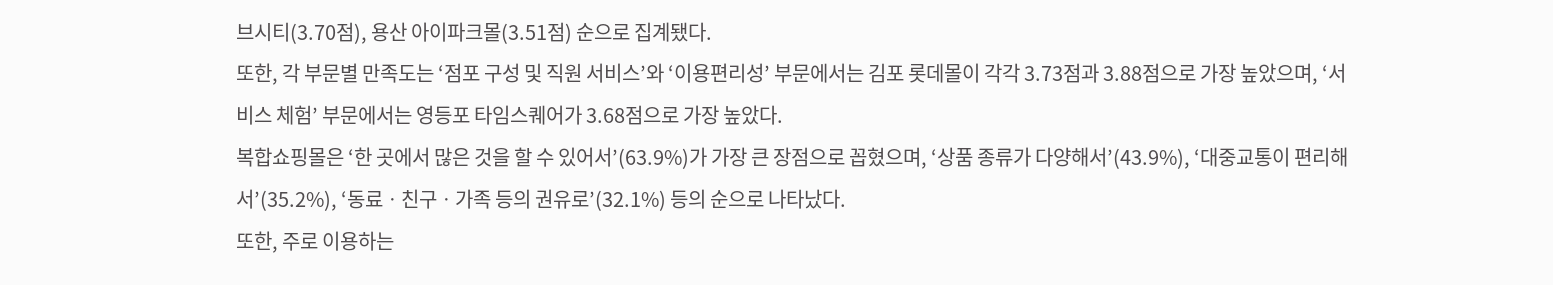브시티(3.70점), 용산 아이파크몰(3.51점) 순으로 집계됐다.
또한, 각 부문별 만족도는 ‘점포 구성 및 직원 서비스’와 ‘이용편리성’ 부문에서는 김포 롯데몰이 각각 3.73점과 3.88점으로 가장 높았으며, ‘서비스 체험’ 부문에서는 영등포 타임스퀘어가 3.68점으로 가장 높았다.
복합쇼핑몰은 ‘한 곳에서 많은 것을 할 수 있어서’(63.9%)가 가장 큰 장점으로 꼽혔으며, ‘상품 종류가 다양해서’(43.9%), ‘대중교통이 편리해서’(35.2%), ‘동료ㆍ친구ㆍ가족 등의 권유로’(32.1%) 등의 순으로 나타났다.
또한, 주로 이용하는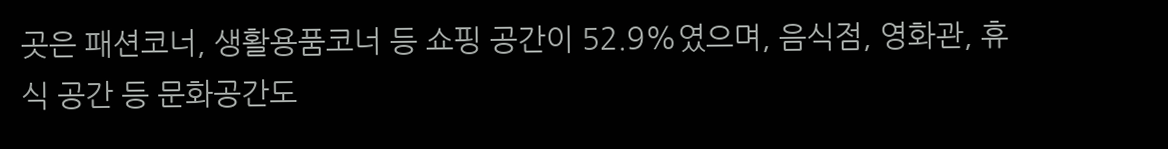곳은 패션코너, 생활용품코너 등 쇼핑 공간이 52.9%였으며, 음식점, 영화관, 휴식 공간 등 문화공간도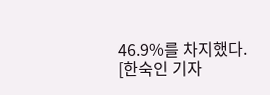46.9%를 차지했다.
[한숙인 기자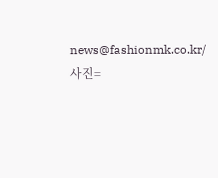news@fashionmk.co.kr/ 사진=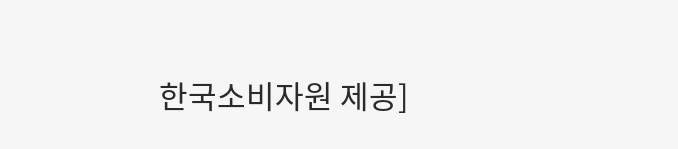한국소비자원 제공]